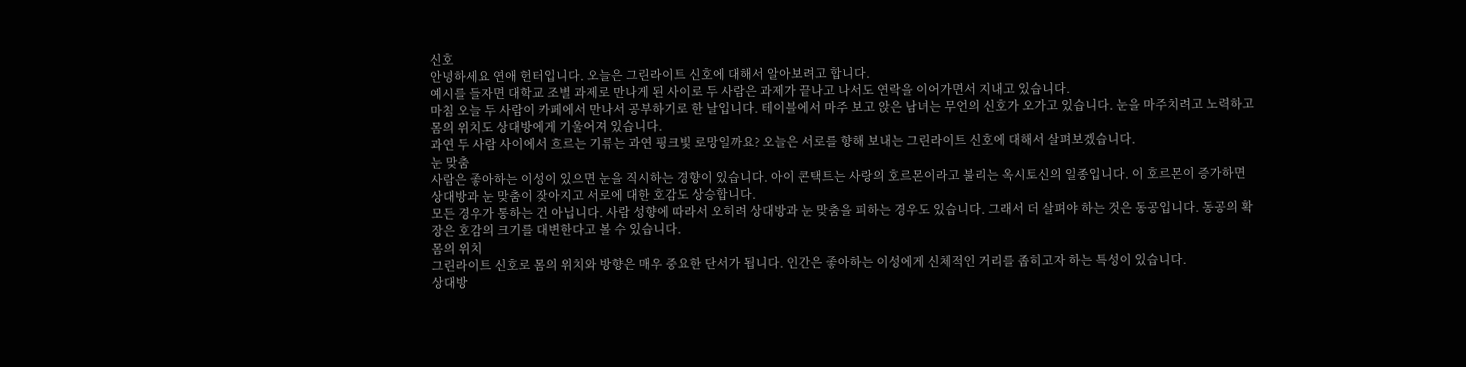신호
안녕하세요 연애 헌터입니다. 오늘은 그린라이트 신호에 대해서 알아보려고 합니다.
예시를 들자면 대학교 조별 과제로 만나게 된 사이로 두 사람은 과제가 끝나고 나서도 연락을 이어가면서 지내고 있습니다.
마침 오늘 두 사람이 카페에서 만나서 공부하기로 한 날입니다. 테이블에서 마주 보고 앉은 남녀는 무언의 신호가 오가고 있습니다. 눈을 마주치려고 노력하고 몸의 위치도 상대방에게 기울어져 있습니다.
과연 두 사람 사이에서 흐르는 기류는 과연 핑크빛 로망일까요? 오늘은 서로를 향해 보내는 그린라이트 신호에 대해서 살펴보겠습니다.
눈 맞춤
사람은 좋아하는 이성이 있으면 눈을 직시하는 경향이 있습니다. 아이 콘택트는 사랑의 호르몬이라고 불리는 옥시토신의 일종입니다. 이 호르몬이 증가하면 상대방과 눈 맞춤이 잦아지고 서로에 대한 호감도 상승합니다.
모든 경우가 통하는 건 아닙니다. 사람 성향에 따라서 오히려 상대방과 눈 맞춤을 피하는 경우도 있습니다. 그래서 더 살펴야 하는 것은 동공입니다. 동공의 확장은 호감의 크기를 대변한다고 볼 수 있습니다.
몸의 위치
그린라이트 신호로 몸의 위치와 방향은 매우 중요한 단서가 됩니다. 인간은 좋아하는 이성에게 신체적인 거리를 좁히고자 하는 특성이 있습니다.
상대방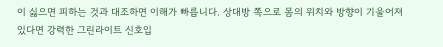이 싫으면 피하는 것과 대조하면 이해가 빠릅니다. 상대방 쪽으로 몸의 위치와 방향이 기울어져 있다면 강력한 그린라이트 신호입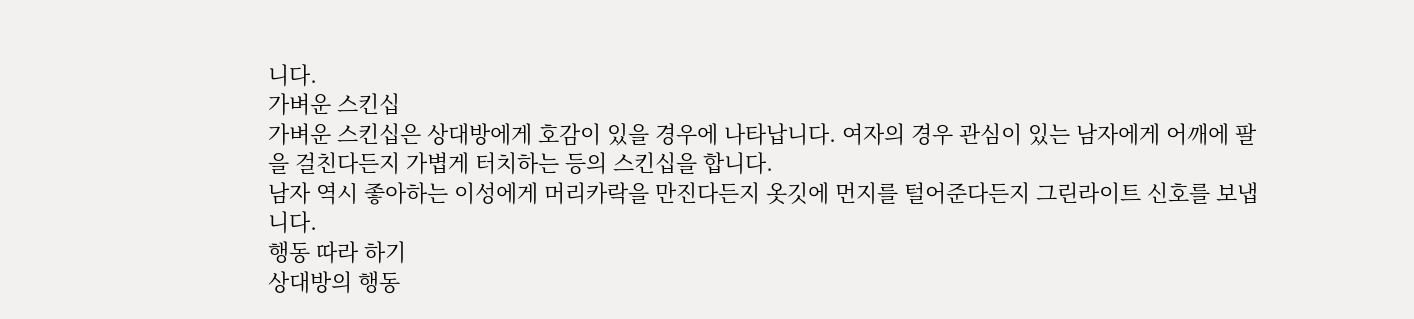니다.
가벼운 스킨십
가벼운 스킨십은 상대방에게 호감이 있을 경우에 나타납니다. 여자의 경우 관심이 있는 남자에게 어깨에 팔을 걸친다든지 가볍게 터치하는 등의 스킨십을 합니다.
남자 역시 좋아하는 이성에게 머리카락을 만진다든지 옷깃에 먼지를 털어준다든지 그린라이트 신호를 보냅니다.
행동 따라 하기
상대방의 행동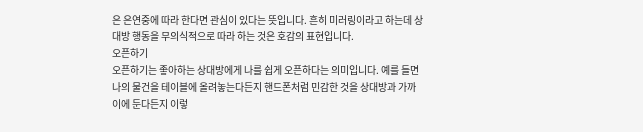은 은연중에 따라 한다면 관심이 있다는 뜻입니다. 흔히 미러링이라고 하는데 상대방 행동을 무의식적으로 따라 하는 것은 호감의 표현입니다.
오픈하기
오픈하기는 좋아하는 상대방에게 나를 쉽게 오픈하다는 의미입니다. 예를 들면 나의 물건을 테이블에 올려놓는다든지 핸드폰처럼 민감한 것을 상대방과 가까이에 둔다든지 이렇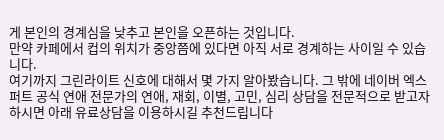게 본인의 경계심을 낮추고 본인을 오픈하는 것입니다.
만약 카페에서 컵의 위치가 중앙쯤에 있다면 아직 서로 경계하는 사이일 수 있습니다.
여기까지 그린라이트 신호에 대해서 몇 가지 알아봤습니다. 그 밖에 네이버 엑스퍼트 공식 연애 전문가의 연애, 재회, 이별, 고민, 심리 상담을 전문적으로 받고자 하시면 아래 유료상담을 이용하시길 추천드립니다